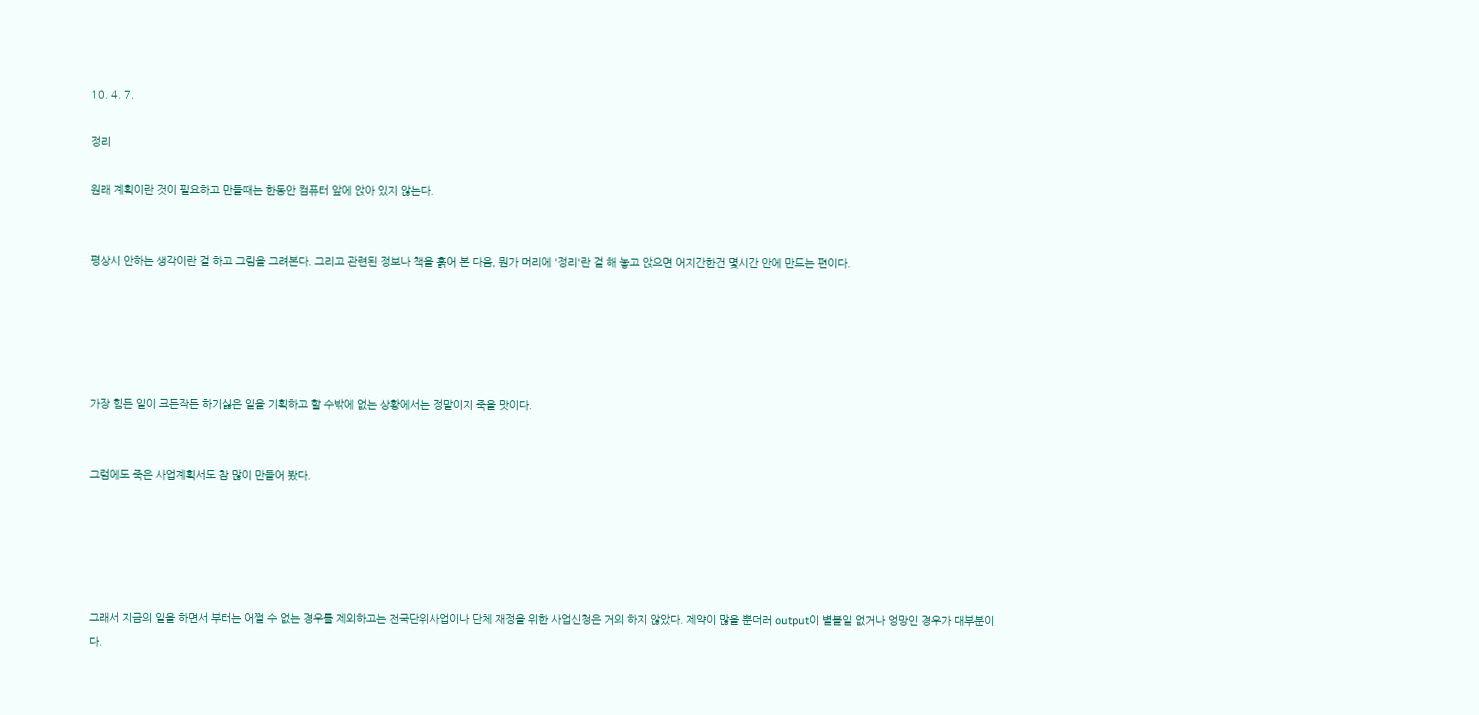10. 4. 7.

정리

원래 계획이란 것이 필요하고 만들때는 한동안 컴퓨터 앞에 앉아 있지 않는다.


평상시 안하는 생각이란 걸 하고 그림을 그려본다. 그리고 관련된 정보나 책을 훍어 본 다음, 뭔가 머리에 '정리'란 걸 해 놓고 앉으면 어지간한건 몇시간 안에 만드는 편이다.





가장 힘든 일이 크든작든 하기싫은 일을 기획하고 할 수밖에 없는 상황에서는 정말이지 죽을 맛이다.


그럼에도 죽은 사업계획서도 참 많이 만들어 봤다.





그래서 지금의 일을 하면서 부터는 어쩔 수 없는 경우를 제외하고는 전국단위사업이나 단체 재정을 위한 사업신청은 거의 하지 않았다. 제약이 많을 뿐더러 output이 별볼일 없거나 엉망인 경우가 대부분이다.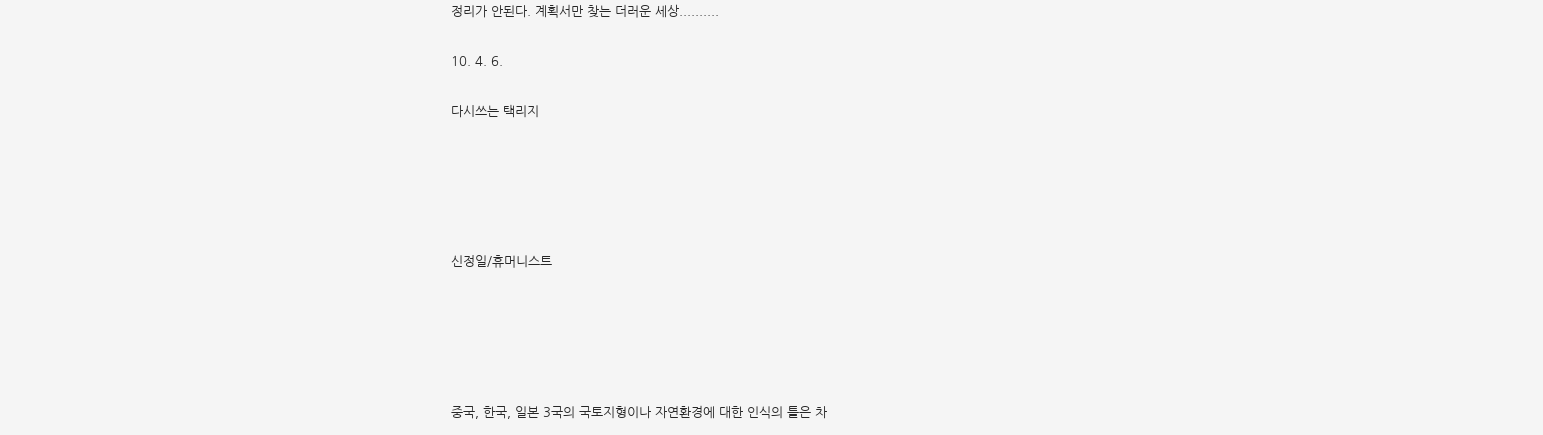정리가 안된다. 계획서만 찾는 더러운 세상..........

10. 4. 6.

다시쓰는 택리지





신정일/휴머니스트





중국, 한국, 일본 3국의 국토지형이나 자연환경에 대한 인식의 틀은 차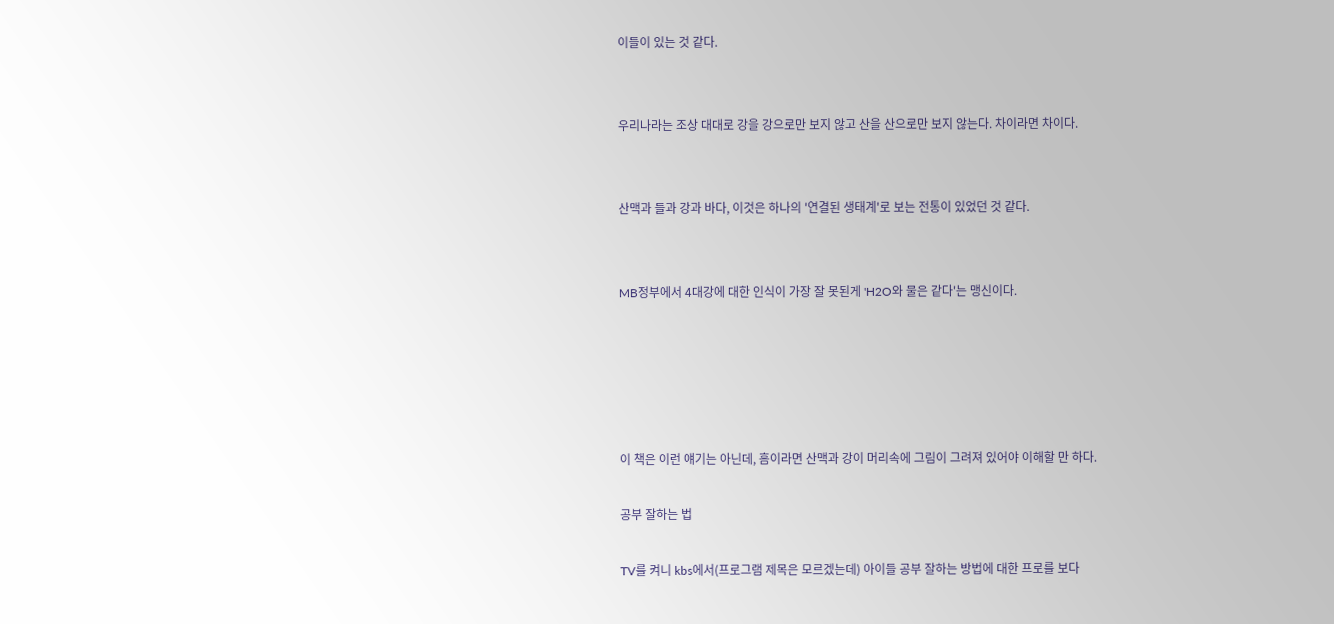이들이 있는 것 같다.


우리나라는 조상 대대로 강을 강으로만 보지 않고 산을 산으로만 보지 않는다. 차이라면 차이다.


산맥과 들과 강과 바다, 이것은 하나의 '연결된 생태계'로 보는 전통이 있었던 것 같다.


MB정부에서 4대강에 대한 인식이 가장 잘 못된게 'H2O와 물은 같다'는 맹신이다.





이 책은 이런 얘기는 아닌데, 흠이라면 산맥과 강이 머리속에 그림이 그려져 있어야 이해할 만 하다.

공부 잘하는 법

TV를 켜니 kbs에서(프로그램 제목은 모르겠는데) 아이들 공부 잘하는 방법에 대한 프로를 보다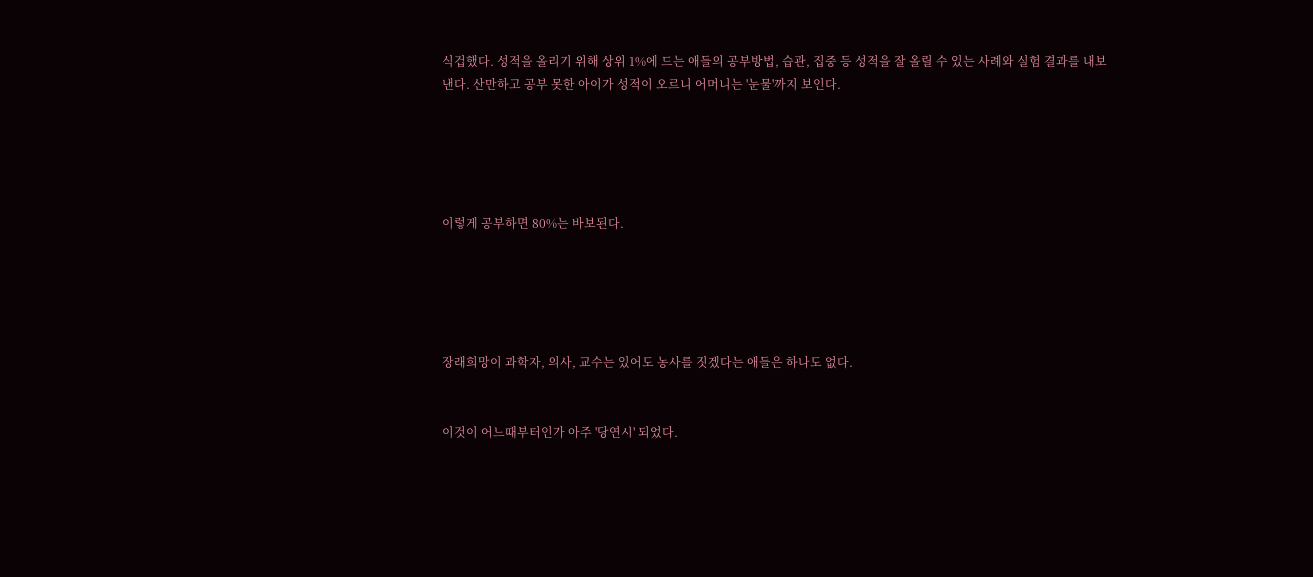식겁했다. 성적을 올리기 위해 상위 1%에 드는 애들의 공부방법, 습관, 집중 등 성적을 잘 올릴 수 있는 사례와 실험 결과를 내보낸다. 산만하고 공부 못한 아이가 성적이 오르니 어머니는 '눈물'까지 보인다.





이렇게 공부하면 80%는 바보된다.





장래희망이 과학자, 의사, 교수는 있어도 농사를 짓겠다는 애들은 하나도 없다.


이것이 어느때부터인가 아주 '당연시' 되었다.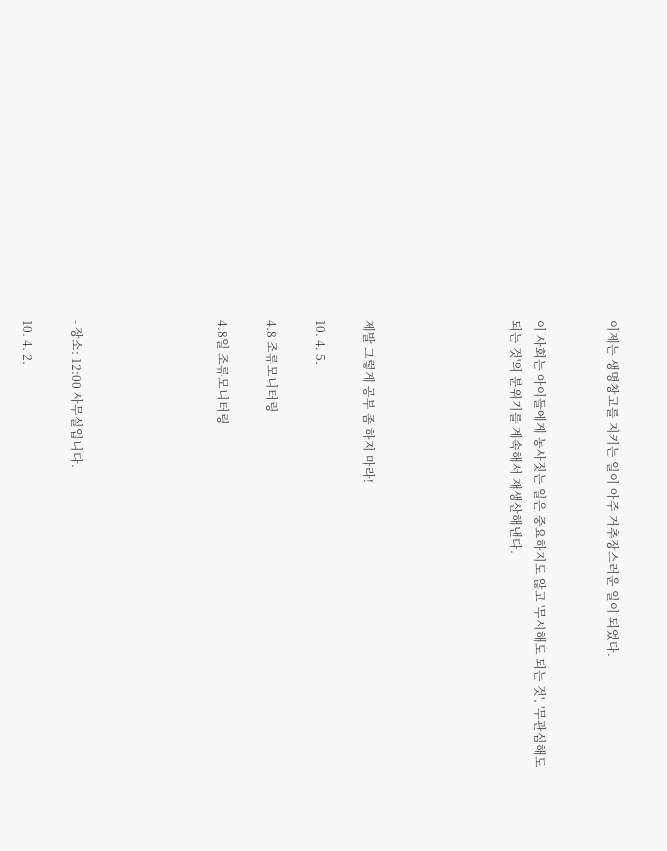이제는 생명창고를 지키는 일이 아주 거추장스러운 일이 되었다.


이 사회는 아이들에게 농사짓는 일은 중요하지도 않고 '무시해도 되는 것', '무관심해도 되는 것'의 분위기를 계속해서 재생산해낸다.





제발 그렇게 공부 좀 하지 마라!

10. 4. 5.

4.8 조류모니터링

4.8일 조류모니터링





- 장소: 12:00 사무실입니다.

10. 4. 2.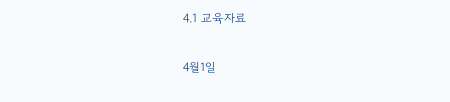4.1 교육자료

4월1일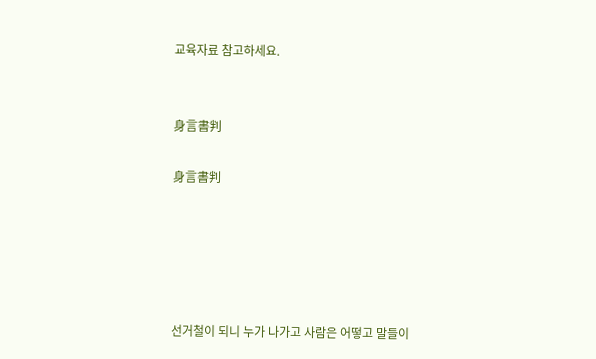교육자료 참고하세요.


身言書判

身言書判





선거철이 되니 누가 나가고 사람은 어떻고 말들이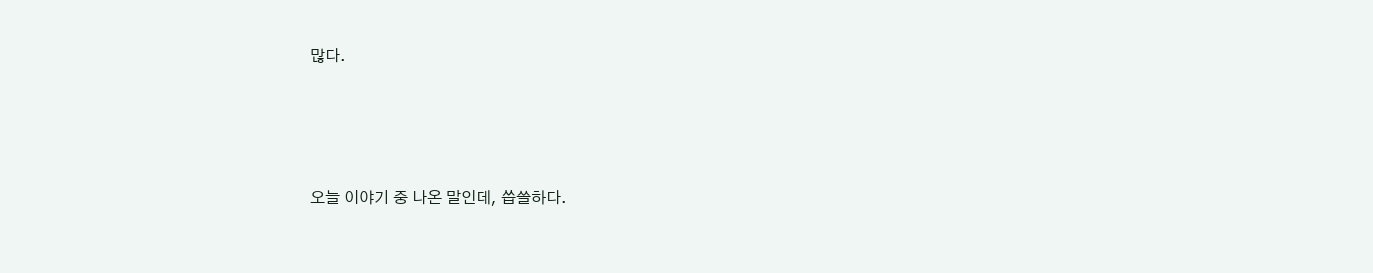많다.





오늘 이야기 중 나온 말인데, 씁쓸하다.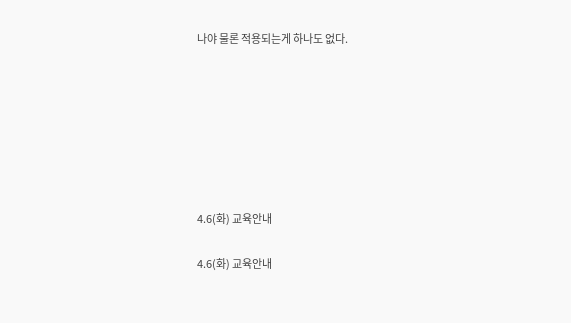나야 물론 적용되는게 하나도 없다.







4.6(화) 교육안내

4.6(화) 교육안내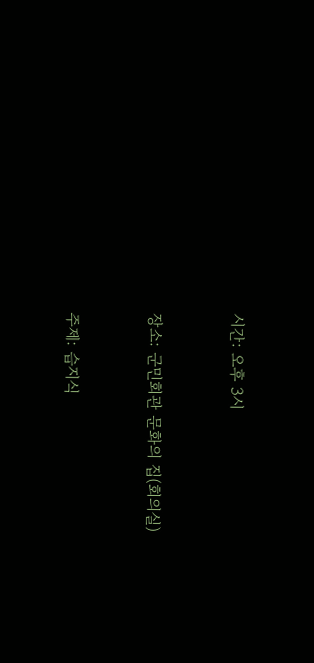시간: 오후 3시


장소: 군민회관 문화의 집(회의실)


주제: 습지식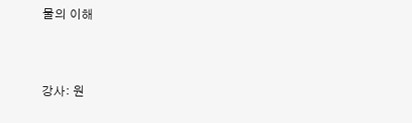물의 이해


강사: 원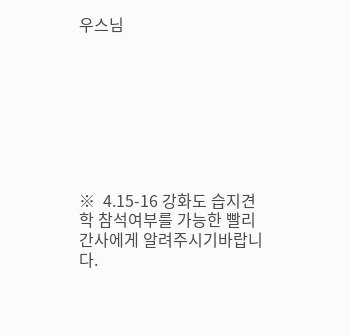우스님








※  4.15-16 강화도 습지견학 참석여부를 가능한 빨리 간사에게 알려주시기바랍니다.